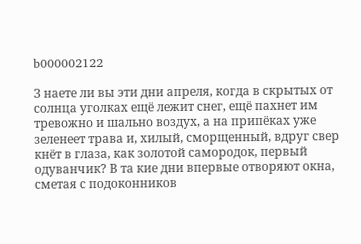b000002122

З наете ли вы эти дни апреля, когда в скрытых от солнца уголках ещё лежит снег, ещё пахнет им тревожно и шально воздух, а на припёках уже зеленеет трава и, хилый, сморщенный, вдруг свер кнёт в глаза, как золотой самородок, первый одуванчик? В та кие дни впервые отворяют окна, сметая с подоконников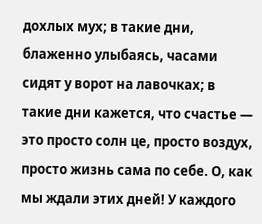дохлых мух; в такие дни, блаженно улыбаясь, часами сидят у ворот на лавочках; в такие дни кажется, что счастье — это просто солн це, просто воздух, просто жизнь сама по себе. О, как мы ждали этих дней! У каждого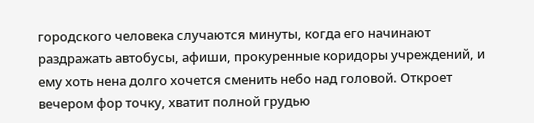городского человека случаются минуты, когда его начинают раздражать автобусы, афиши, прокуренные коридоры учреждений, и ему хоть нена долго хочется сменить небо над головой. Откроет вечером фор точку, хватит полной грудью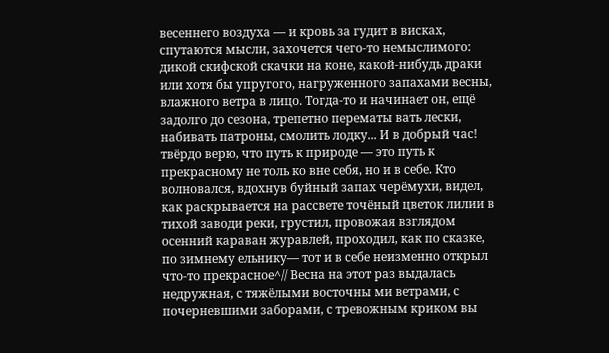весеннего воздуха — и кровь за гудит в висках, спутаются мысли, захочется чего-то немыслимого: дикой скифской скачки на коне, какой-нибудь драки или хотя бы упругого, нагруженного запахами весны, влажного ветра в лицо. Тогда-то и начинает он, ещё задолго до сезона, трепетно перематы вать лески, набивать патроны, смолить лодку... И в добрый час! твёрдо верю, что путь к природе — это путь к прекрасному не толь ко вне себя, но и в себе. Кто волновался, вдохнув буйный запах черёмухи, видел, как раскрывается на рассвете точёный цветок лилии в тихой заводи реки, грустил, провожая взглядом осенний караван журавлей, проходил, как по сказке, по зимнему ельнику— тот и в себе неизменно открыл что-то прекрасное^// Весна на этот раз выдалась недружная, с тяжёлыми восточны ми ветрами, с почерневшими заборами, с тревожным криком вы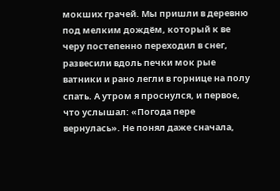мокших грачей. Мы пришли в деревню под мелким дождём, который к ве черу постепенно переходил в снег, развесили вдоль печки мок рые ватники и рано легли в горнице на полу спать. А утром я проснулся, и первое, что услышал: «Погода пере вернулась». Не понял даже сначала,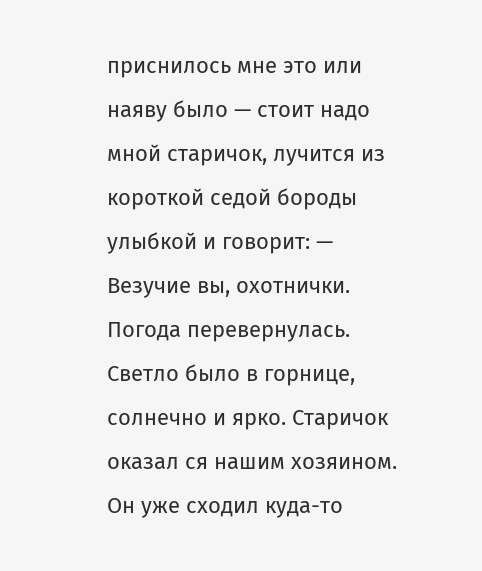приснилось мне это или наяву было — стоит надо мной старичок, лучится из короткой седой бороды улыбкой и говорит: — Везучие вы, охотнички. Погода перевернулась. Светло было в горнице, солнечно и ярко. Старичок оказал ся нашим хозяином. Он уже сходил куда-то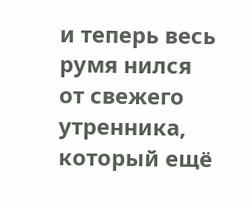и теперь весь румя нился от свежего утренника, который ещё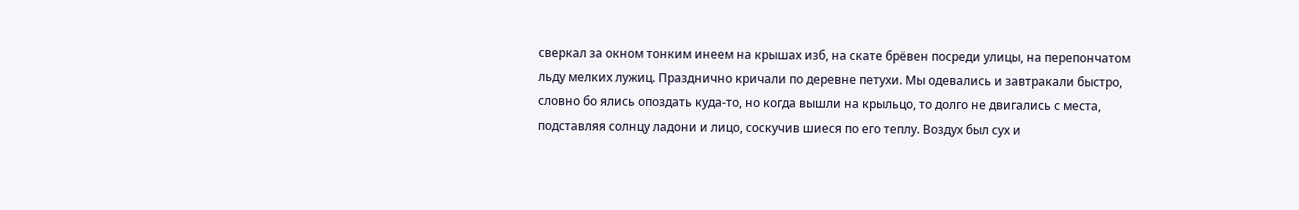сверкал за окном тонким инеем на крышах изб, на скате брёвен посреди улицы, на перепончатом льду мелких лужиц. Празднично кричали по деревне петухи. Мы одевались и завтракали быстро, словно бо ялись опоздать куда-то, но когда вышли на крыльцо, то долго не двигались с места, подставляя солнцу ладони и лицо, соскучив шиеся по его теплу. Воздух был сух и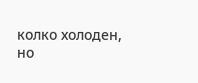колко холоден, но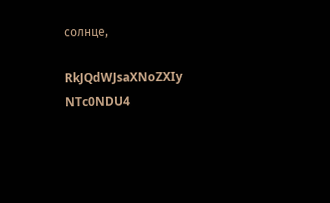солнце,

RkJQdWJsaXNoZXIy NTc0NDU4